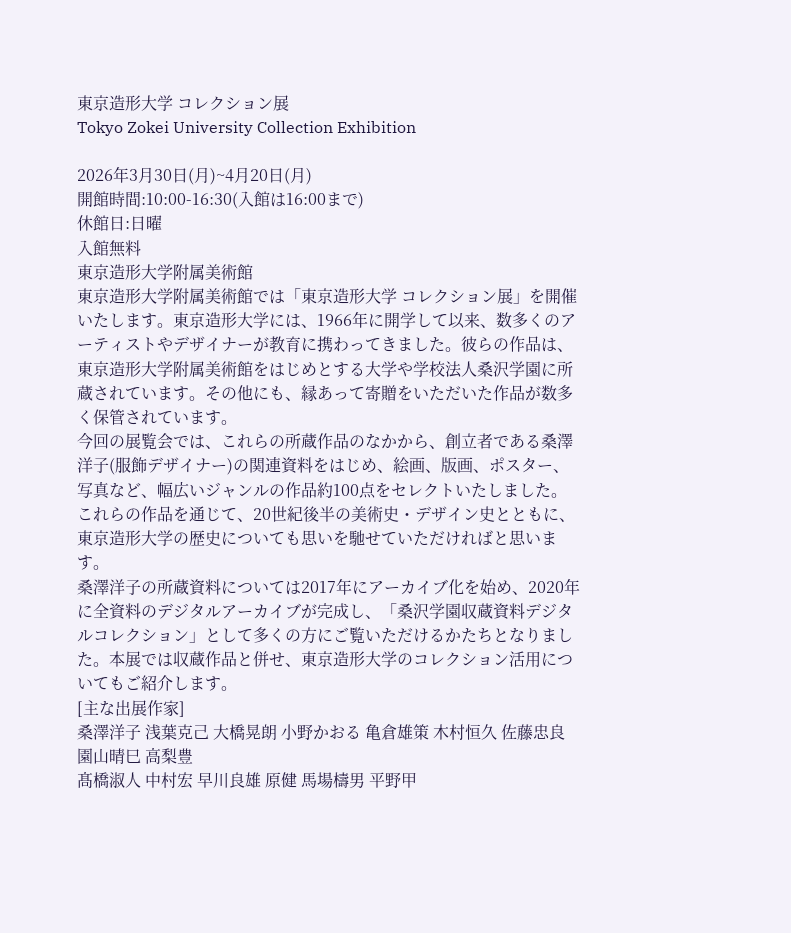東京造形大学 コレクション展
Tokyo Zokei University Collection Exhibition

2026年3月30日(月)~4月20日(月)
開館時間:10:00-16:30(入館は16:00まで)
休館日:日曜
入館無料
東京造形大学附属美術館
東京造形大学附属美術館では「東京造形大学 コレクション展」を開催いたします。東京造形大学には、1966年に開学して以来、数多くのアーティストやデザイナーが教育に携わってきました。彼らの作品は、東京造形大学附属美術館をはじめとする大学や学校法人桑沢学園に所蔵されています。その他にも、縁あって寄贈をいただいた作品が数多く保管されています。
今回の展覧会では、これらの所蔵作品のなかから、創立者である桑澤洋子(服飾デザイナー)の関連資料をはじめ、絵画、版画、ポスター、写真など、幅広いジャンルの作品約100点をセレクトいたしました。これらの作品を通じて、20世紀後半の美術史・デザイン史とともに、東京造形大学の歴史についても思いを馳せていただければと思います。
桑澤洋子の所蔵資料については2017年にアーカイブ化を始め、2020年に全資料のデジタルアーカイブが完成し、「桑沢学園収蔵資料デジタルコレクション」として多くの方にご覧いただけるかたちとなりました。本展では収蔵作品と併せ、東京造形大学のコレクション活用についてもご紹介します。
[主な出展作家]
桑澤洋子 浅葉克己 大橋晃朗 小野かおる 亀倉雄策 木村恒久 佐藤忠良 園山晴巳 高梨豊
髙橋淑人 中村宏 早川良雄 原健 馬場檮男 平野甲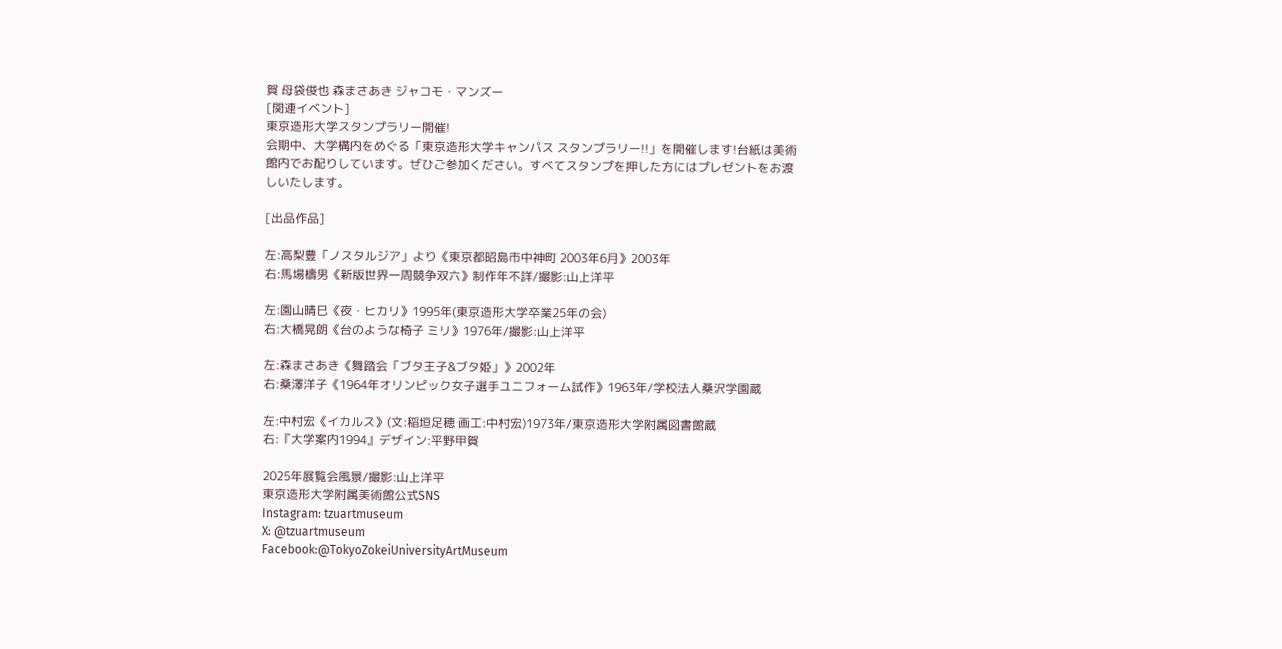賀 母袋俊也 森まさあき ジャコモ・マンズー
[関連イベント]
東京造形大学スタンプラリー開催!
会期中、大学構内をめぐる「東京造形大学キャンパス スタンプラリー!!」を開催します!台紙は美術館内でお配りしています。ぜひご参加ください。すべてスタンプを押した方にはプレゼントをお渡しいたします。

[出品作品]

左:高梨豊「ノスタルジア」より《東京都昭島市中神町 2003年6月》2003年
右:馬場檮男《新版世界一周競争双六》制作年不詳/撮影:山上洋平

左:園山晴巳《夜・ヒカリ》1995年(東京造形大学卒業25年の会)
右:大橋晃朗《台のような椅子 ミリ》1976年/撮影:山上洋平

左:森まさあき《舞踏会「ブタ王子&ブタ姫」》2002年
右:桑澤洋子《1964年オリンピック女子選手ユニフォーム試作》1963年/学校法人桑沢学園蔵

左:中村宏《イカルス》(文:稲垣足穂 画工:中村宏)1973年/東京造形大学附属図書館蔵
右:『大学案内1994』デザイン:平野甲賀

2025年展覧会風景/撮影:山上洋平
東京造形大学附属美術館公式SNS
Instagram: tzuartmuseum
X: @tzuartmuseum
Facebook:@TokyoZokeiUniversityArtMuseum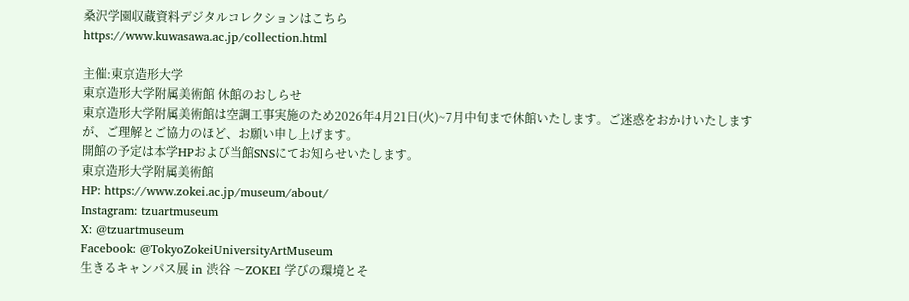桑沢学園収蔵資料デジタルコレクションはこちら
https://www.kuwasawa.ac.jp/collection.html

主催:東京造形大学
東京造形大学附属美術館 休館のおしらせ
東京造形大学附属美術館は空調工事実施のため2026年4月21日(火)~7月中旬まで休館いたします。ご迷惑をおかけいたしますが、ご理解とご協力のほど、お願い申し上げます。
開館の予定は本学HPおよび当館SNSにてお知らせいたします。
東京造形大学附属美術館
HP: https://www.zokei.ac.jp/museum/about/
Instagram: tzuartmuseum
X: @tzuartmuseum
Facebook: @TokyoZokeiUniversityArtMuseum
生きるキャンパス展 in 渋谷 〜ZOKEI 学びの環境とそ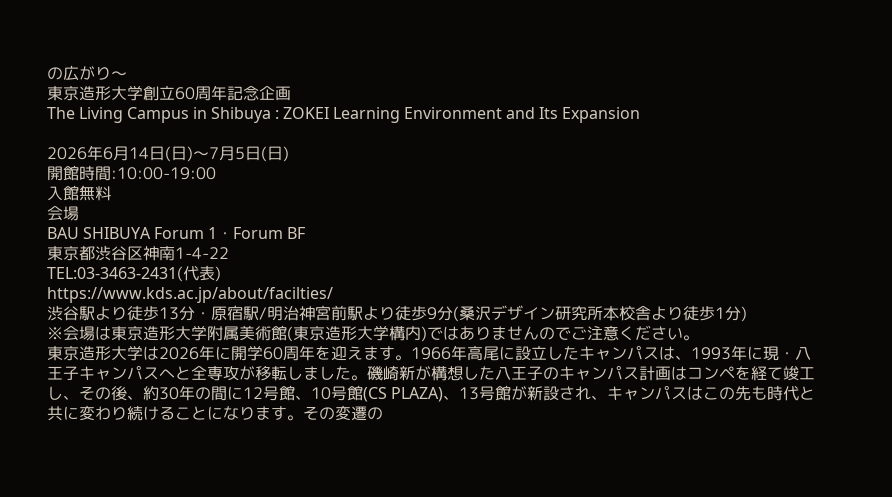の広がり〜
東京造形大学創立60周年記念企画
The Living Campus in Shibuya : ZOKEI Learning Environment and Its Expansion

2026年6月14日(日)〜7月5日(日)
開館時間:10:00-19:00
入館無料
会場
BAU SHIBUYA Forum 1・Forum BF
東京都渋谷区神南1-4-22
TEL:03-3463-2431(代表)
https://www.kds.ac.jp/about/facilties/
渋谷駅より徒歩13分・原宿駅/明治神宮前駅より徒歩9分(桑沢デザイン研究所本校舎より徒歩1分)
※会場は東京造形大学附属美術館(東京造形大学構内)ではありませんのでご注意ください。
東京造形大学は2026年に開学60周年を迎えます。1966年高尾に設立したキャンパスは、1993年に現・八王子キャンパスへと全専攻が移転しました。磯崎新が構想した八王子のキャンパス計画はコンペを経て竣工し、その後、約30年の間に12号館、10号館(CS PLAZA)、13号館が新設され、キャンパスはこの先も時代と共に変わり続けることになります。その変遷の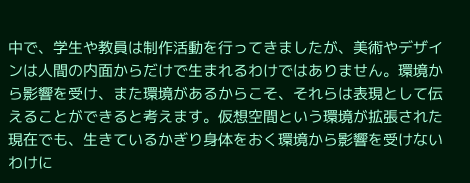中で、学生や教員は制作活動を行ってきましたが、美術やデザインは人間の内面からだけで生まれるわけではありません。環境から影響を受け、また環境があるからこそ、それらは表現として伝えることができると考えます。仮想空間という環境が拡張された現在でも、生きているかぎり身体をおく環境から影響を受けないわけに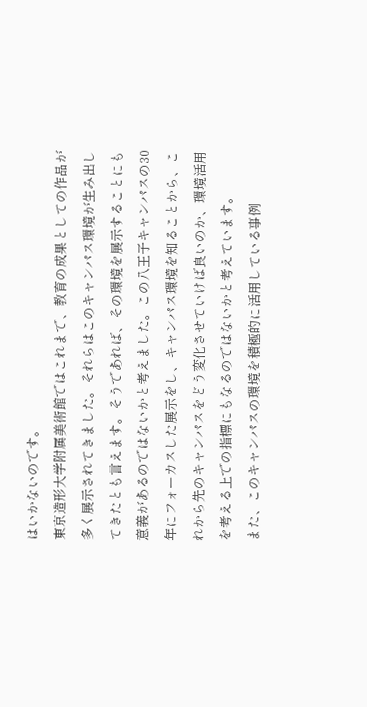はいかないのです。
東京造形大学附属美術館ではこれまで、教育の成果としての作品が多く展示されてきました。それらはこのキャンパス環境が生み出してきたとも言えます。そうであれば、その環境を展示することにも意義があるのではないかと考えました。この八王子キャンパスの30年にフォーカスした展示をし、キャンパス環境を知ることから、これから先のキャンパスをどう変化させていけば良いのか、環境活用を考える上での指標にもなるのではないかと考えています。
また、このキャンパスの環境を積極的に活用している事例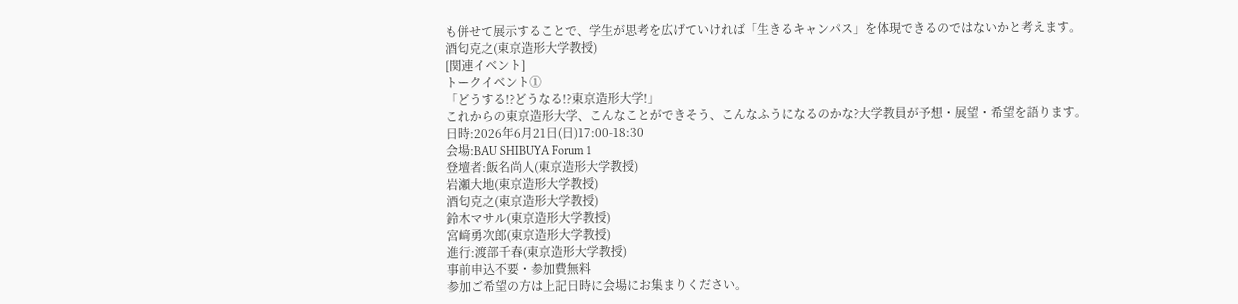も併せて展示することで、学生が思考を広げていければ「生きるキャンパス」を体現できるのではないかと考えます。
酒匂克之(東京造形大学教授)
[関連イベント]
トークイベント①
「どうする!?どうなる!?東京造形大学!」
これからの東京造形大学、こんなことができそう、こんなふうになるのかな?大学教員が予想・展望・希望を語ります。
日時:2026年6月21日(日)17:00-18:30
会場:BAU SHIBUYA Forum 1
登壇者:飯名尚人(東京造形大学教授)
岩瀬大地(東京造形大学教授)
酒匂克之(東京造形大学教授)
鈴木マサル(東京造形大学教授)
宮﨑勇次郎(東京造形大学教授)
進行:渡部千春(東京造形大学教授)
事前申込不要・参加費無料
参加ご希望の方は上記日時に会場にお集まりください。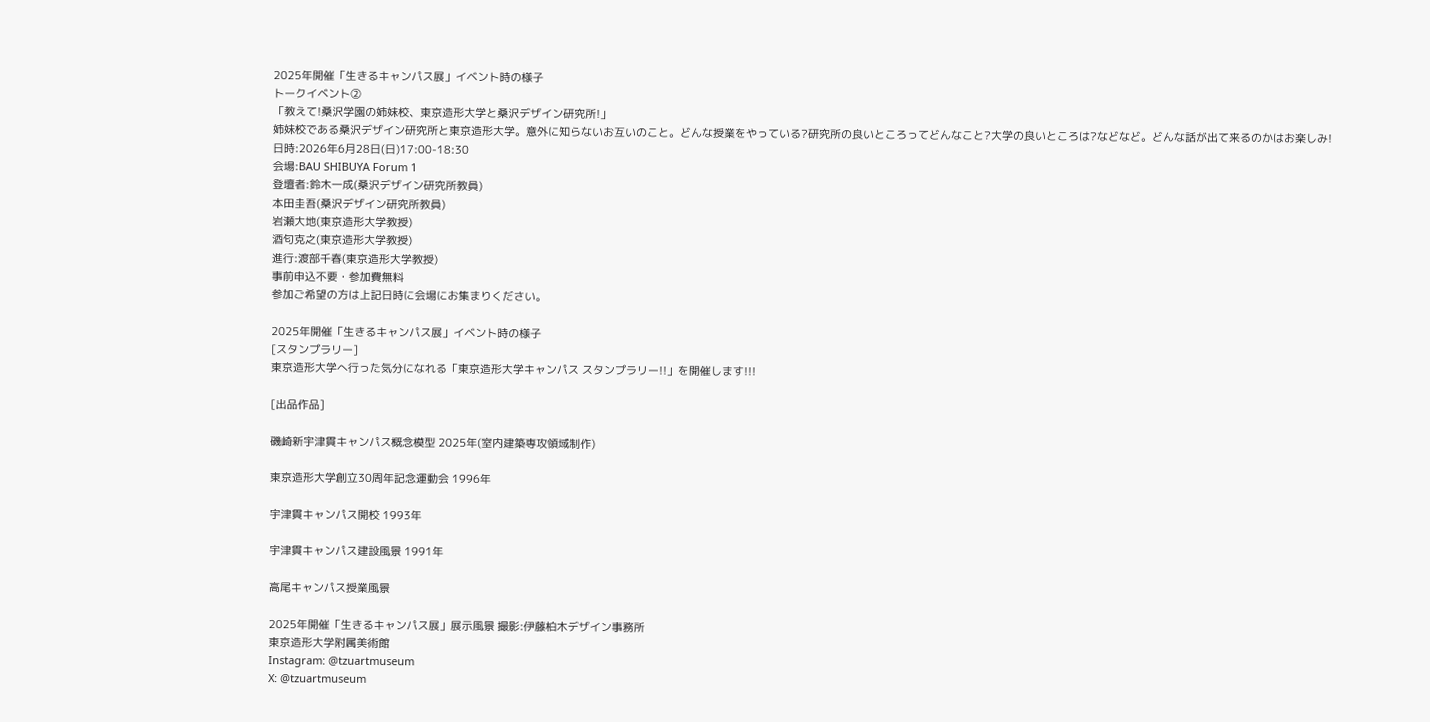2025年開催「生きるキャンパス展」イベント時の様子
トークイベント②
「教えて!桑沢学園の姉妹校、東京造形大学と桑沢デザイン研究所!」
姉妹校である桑沢デザイン研究所と東京造形大学。意外に知らないお互いのこと。どんな授業をやっている?研究所の良いところってどんなこと?大学の良いところは?などなど。どんな話が出て来るのかはお楽しみ!
日時:2026年6月28日(日)17:00-18:30
会場:BAU SHIBUYA Forum 1
登壇者:鈴木一成(桑沢デザイン研究所教員)
本田圭吾(桑沢デザイン研究所教員)
岩瀬大地(東京造形大学教授)
酒匂克之(東京造形大学教授)
進行:渡部千春(東京造形大学教授)
事前申込不要・参加費無料
参加ご希望の方は上記日時に会場にお集まりください。

2025年開催「生きるキャンパス展」イベント時の様子
[スタンプラリー]
東京造形大学へ行った気分になれる「東京造形大学キャンパス スタンプラリー!!」を開催します!!!

[出品作品]

磯崎新宇津貫キャンパス概念模型 2025年(室内建築専攻領域制作)

東京造形大学創立30周年記念運動会 1996年

宇津貫キャンパス開校 1993年

宇津貫キャンパス建設風景 1991年

高尾キャンパス授業風景

2025年開催「生きるキャンパス展」展示風景 撮影:伊藤柏木デザイン事務所
東京造形大学附属美術館
Instagram: @tzuartmuseum
X: @tzuartmuseum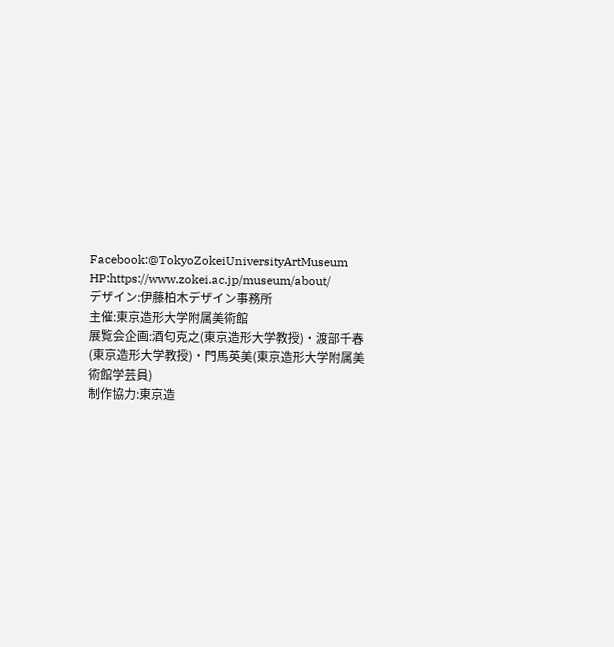Facebook:@TokyoZokeiUniversityArtMuseum
HP:https://www.zokei.ac.jp/museum/about/
デザイン:伊藤柏木デザイン事務所
主催:東京造形大学附属美術館
展覧会企画:酒匂克之(東京造形大学教授)・渡部千春(東京造形大学教授)・門馬英美(東京造形大学附属美術館学芸員)
制作協力:東京造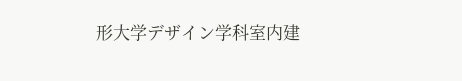形大学デザイン学科室内建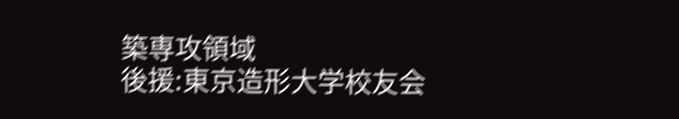築専攻領域
後援:東京造形大学校友会